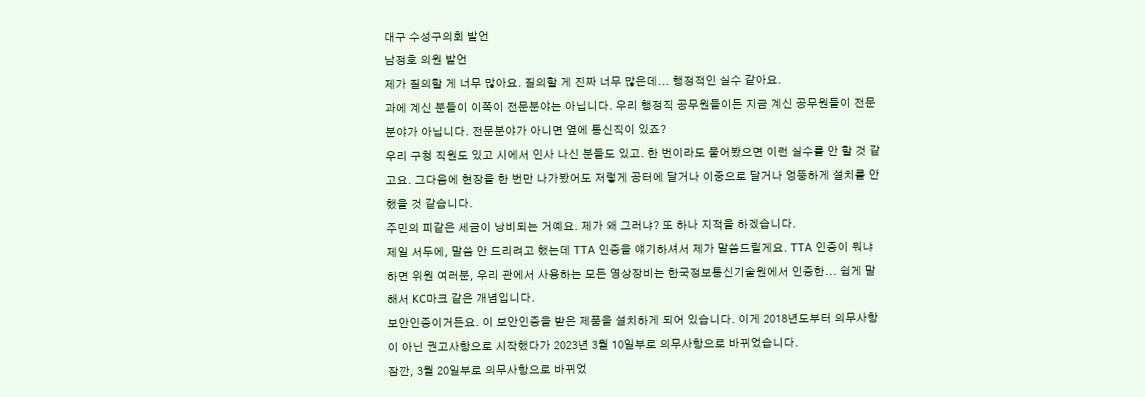대구 수성구의회 발언
남정호 의원 발언
제가 질의할 게 너무 많아요. 질의할 게 진짜 너무 많은데... 행정적인 실수 같아요.
과에 계신 분들이 이쪽이 전문분야는 아닙니다. 우리 행정직 공무원들이든 지금 계신 공무원들이 전문분야가 아닙니다. 전문분야가 아니면 옆에 통신직이 있죠?
우리 구청 직원도 있고 시에서 인사 나신 분들도 있고. 한 번이라도 물어봤으면 이런 실수를 안 할 것 같고요. 그다음에 현장을 한 번만 나가봤어도 저렇게 공터에 달거나 이중으로 달거나 엉뚱하게 설치를 안 했을 것 같습니다.
주민의 피같은 세금이 낭비되는 거예요. 제가 왜 그러냐? 또 하나 지적을 하겠습니다.
제일 서두에, 말씀 안 드리려고 했는데 TTA 인증을 얘기하셔서 제가 말씀드릴게요. TTA 인증이 뭐냐 하면 위원 여러분, 우리 관에서 사용하는 모든 영상장비는 한국정보통신기술원에서 인증한... 쉽게 말해서 KC마크 같은 개념입니다.
보안인증이거든요. 이 보안인증을 받은 제품을 설치하게 되어 있습니다. 이게 2018년도부터 의무사항이 아닌 권고사항으로 시작했다가 2023년 3월 10일부로 의무사항으로 바뀌었습니다.
잠깐, 3월 20일부로 의무사항으로 바뀌었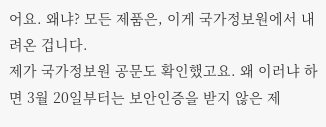어요. 왜냐? 모든 제품은, 이게 국가정보원에서 내려온 겁니다.
제가 국가정보원 공문도 확인했고요. 왜 이러냐 하면 3월 20일부터는 보안인증을 받지 않은 제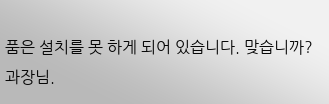품은 설치를 못 하게 되어 있습니다. 맞습니까?
과장님.